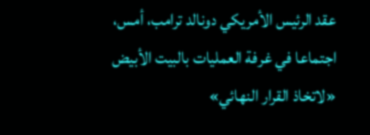عقد الرئيس الأمريكي دونالد ترامب، أمس، اجتماعا في غرفة العمليات بالبيت الأبيض «لاتخاذ القرار النهائي»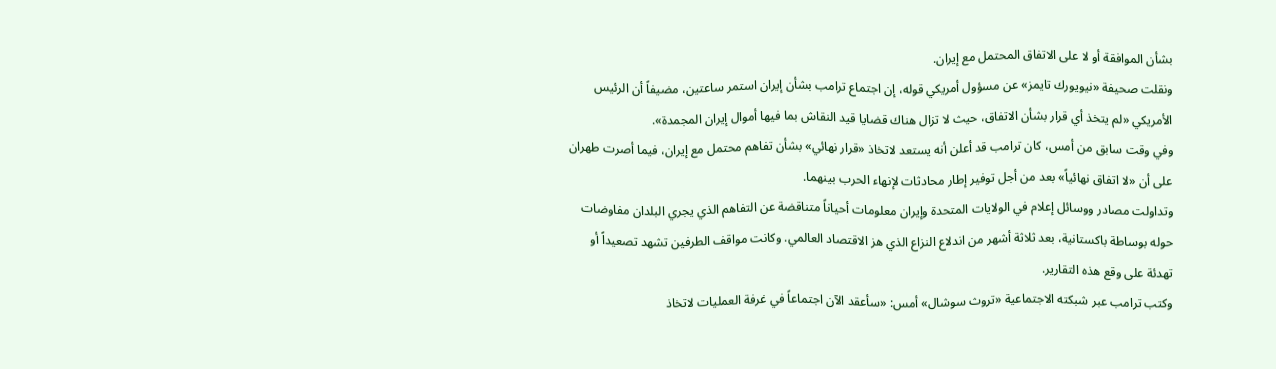بشأن الموافقة أو لا على الاتفاق المحتمل مع إيران.
ونقلت صحيفة «نيويورك تايمز» عن مسؤول أمريكي قوله، إن اجتماع ترامب بشأن إيران استمر ساعتين، مضيفاً أن الرئيس الأمريكي «لم يتخذ أي قرار بشأن الاتفاق، حيث لا تزال هناك قضايا قيد النقاش بما فيها أموال إيران المجمدة».
وفي وقت سابق من أمس، كان ترامب قد أعلن أنه يستعد لاتخاذ «قرار نهائي» بشأن تفاهم محتمل مع إيران، فيما أصرت طهران على أن «لا اتفاق نهائياً» بعد من أجل توفير إطار محادثات لإنهاء الحرب بينهما.
وتداولت مصادر ووسائل إعلام في الولايات المتحدة وإيران معلومات أحياناً متناقضة عن التفاهم الذي يجري البلدان مفاوضات حوله بوساطة باكستانية، بعد ثلاثة أشهر من اندلاع النزاع الذي هز الاقتصاد العالمي. وكانت مواقف الطرفين تشهد تصعيداً أو تهدئة على وقع هذه التقارير.
وكتب ترامب عبر شبكته الاجتماعية «تروث سوشال» أمس: «سأعقد الآن اجتماعاً في غرفة العمليات لاتخاذ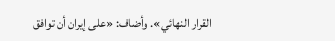القرار النهائي». وأضاف: «على إيران أن توافق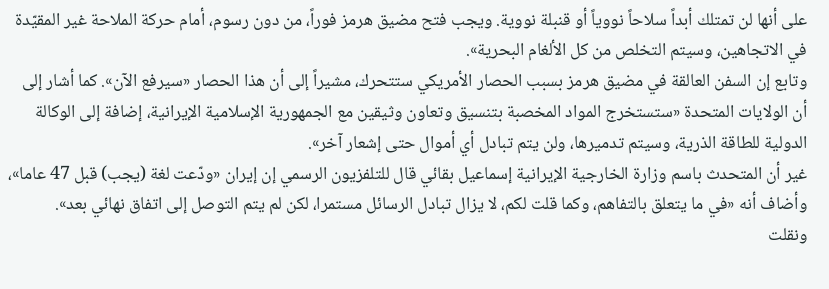على أنها لن تمتلك أبداً سلاحاً نووياً أو قنبلة نووية. ويجب فتح مضيق هرمز فوراً، من دون رسوم، أمام حركة الملاحة غير المقيّدة في الاتجاهين، وسيتم التخلص من كل الألغام البحرية».
وتابع إن السفن العالقة في مضيق هرمز بسبب الحصار الأمريكي ستتحرك، مشيراً إلى أن هذا الحصار «سيرفع الآن». كما أشار إلى أن الولايات المتحدة «ستستخرج المواد المخصبة بتنسيق وتعاون وثيقين مع الجمهورية الإسلامية الإيرانية، إضافة إلى الوكالة الدولية للطاقة الذرية، وسيتم تدميرها، ولن يتم تبادل أي أموال حتى إشعار آخر».
غير أن المتحدث باسم وزارة الخارجية الإيرانية إسماعيل بقائي قال للتلفزيون الرسمي إن إيران «ودّعت لغة (يجب) قبل 47 عاما»، وأضاف أنه «في ما يتعلق بالتفاهم، وكما قلت لكم، لا يزال تبادل الرسائل مستمرا، لكن لم يتم التوصل إلى اتفاق نهائي بعد».
ونقلت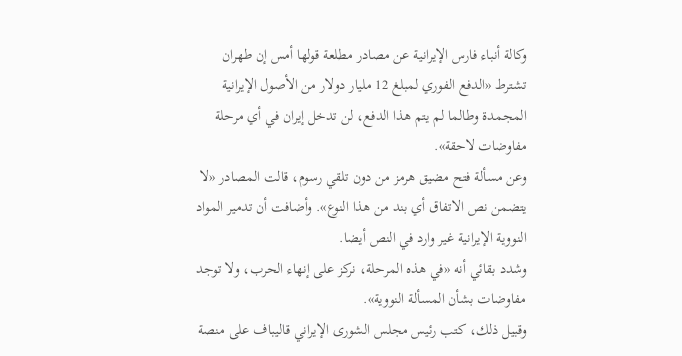وكالة أنباء فارس الإيرانية عن مصادر مطلعة قولها أمس إن طهران تشترط «الدفع الفوري لمبلغ 12 مليار دولار من الأصول الإيرانية المجمدة وطالما لم يتم هذا الدفع، لن تدخل إيران في أي مرحلة مفاوضات لاحقة».
وعن مسألة فتح مضيق هرمز من دون تلقي رسوم، قالت المصادر «لا يتضمن نص الاتفاق أي بند من هذا النوع». وأضافت أن تدمير المواد النووية الإيرانية غير وارد في النص أيضا.
وشدد بقائي أنه «في هذه المرحلة، نركز على إنهاء الحرب، ولا توجد مفاوضات بشأن المسألة النووية».
وقبيل ذلك، كتب رئيس مجلس الشورى الإيراني قاليباف على منصة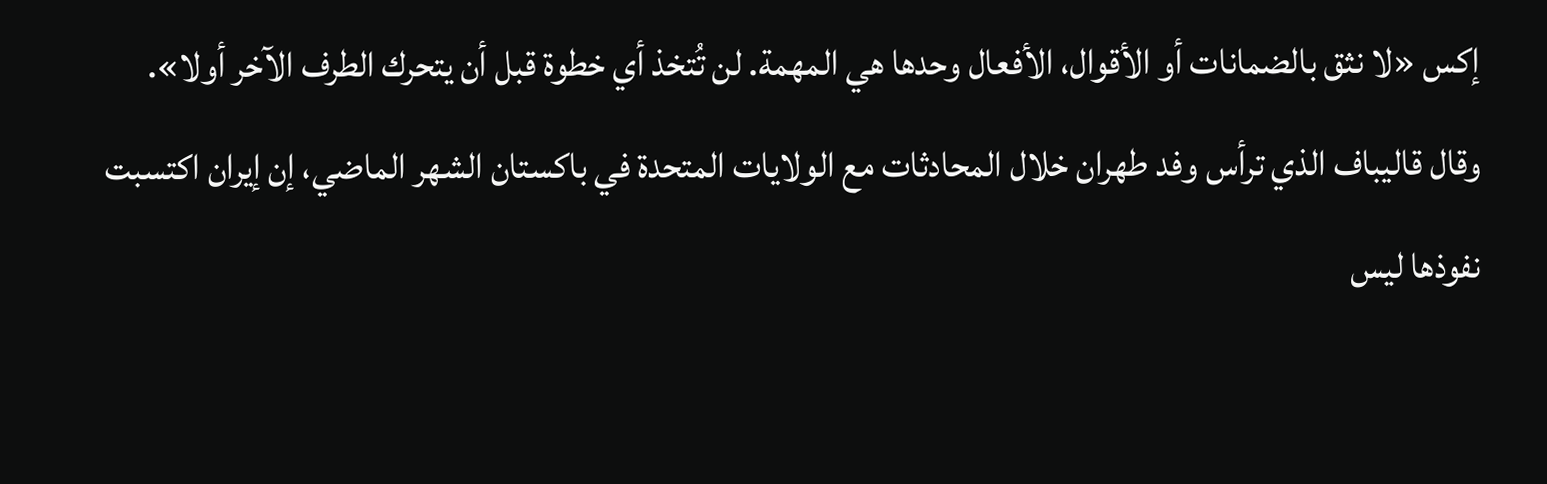إكس «لا نثق بالضمانات أو الأقوال، الأفعال وحدها هي المهمة. لن تُتخذ أي خطوة قبل أن يتحرك الطرف الآخر أولا».
وقال قاليباف الذي ترأس وفد طهران خلال المحادثات مع الولايات المتحدة في باكستان الشهر الماضي، إن إيران اكتسبت نفوذها ليس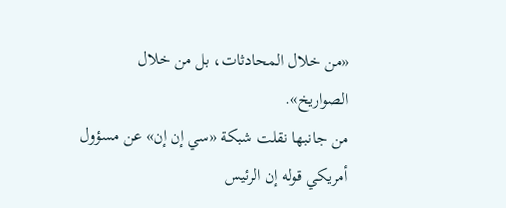«من خلال المحادثات، بل من خلال الصواريخ».
من جانبها نقلت شبكة «سي إن إن» عن مسؤول أمريكي قوله إن الرئيس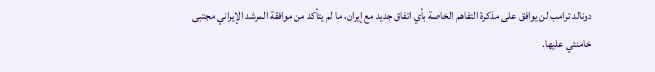دونالد ترامب لن يوافق على مذكرة التفاهم الخاصة بأي اتفاق جديد مع إيران، ما لم يتأكد من موافقة المرشد الإيراني مجتبى خامنئي عليها.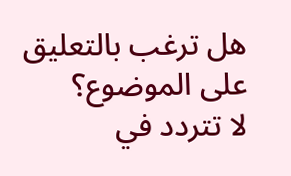هل ترغب بالتعليق على الموضوع؟
لا تتردد في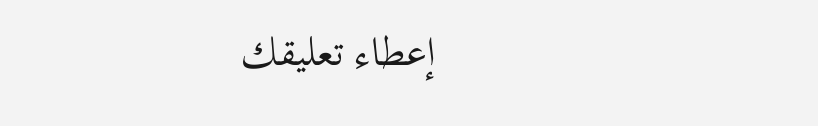إعطاء تعليقك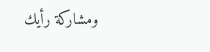ومشاركة رأيك